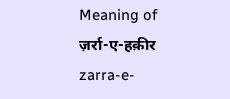Meaning of
ज़र्रा-ए-हक़ीर
zarra-e-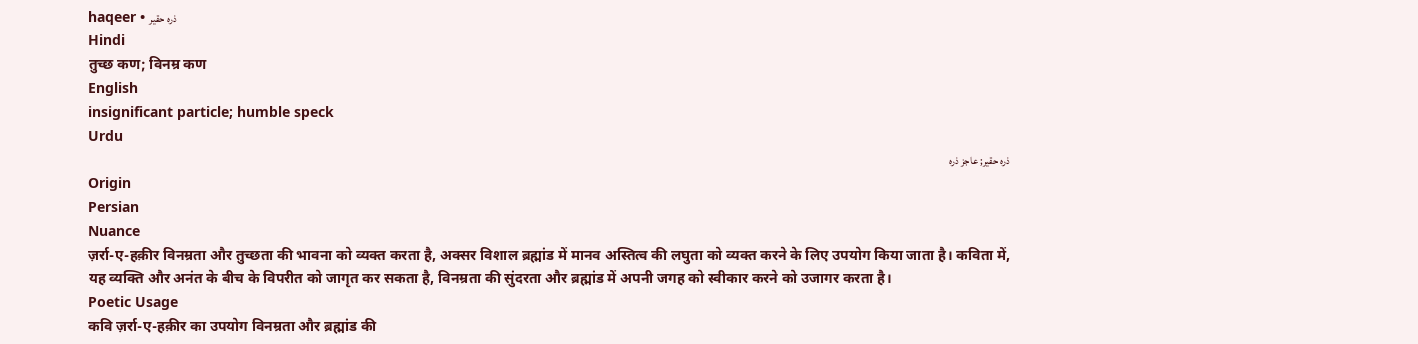haqeer • ذرہ حقیر
Hindi
तुच्छ कण; विनम्र कण
English
insignificant particle; humble speck
Urdu
ذرہ حقیر; عاجز ذرہ
Origin
Persian
Nuance
ज़र्रा-ए-हक़ीर विनम्रता और तुच्छता की भावना को व्यक्त करता है, अक्सर विशाल ब्रह्मांड में मानव अस्तित्व की लघुता को व्यक्त करने के लिए उपयोग किया जाता है। कविता में, यह व्यक्ति और अनंत के बीच के विपरीत को जागृत कर सकता है, विनम्रता की सुंदरता और ब्रह्मांड में अपनी जगह को स्वीकार करने को उजागर करता है।
Poetic Usage
कवि ज़र्रा-ए-हक़ीर का उपयोग विनम्रता और ब्रह्मांड की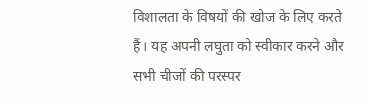विशालता के विषयों की खोज के लिए करते हैं। यह अपनी लघुता को स्वीकार करने और सभी चीजों की परस्पर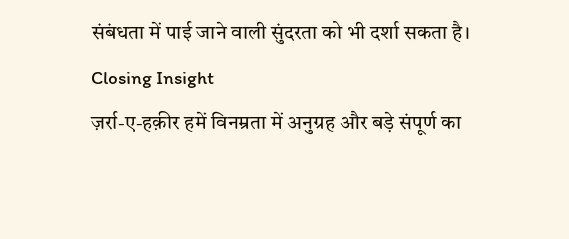संबंधता में पाई जाने वाली सुंदरता को भी दर्शा सकता है।
Closing Insight
ज़र्रा-ए-हक़ीर हमें विनम्रता में अनुग्रह और बड़े संपूर्ण का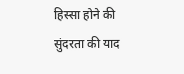हिस्सा होने की सुंदरता की याद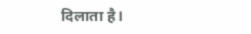दिलाता है।